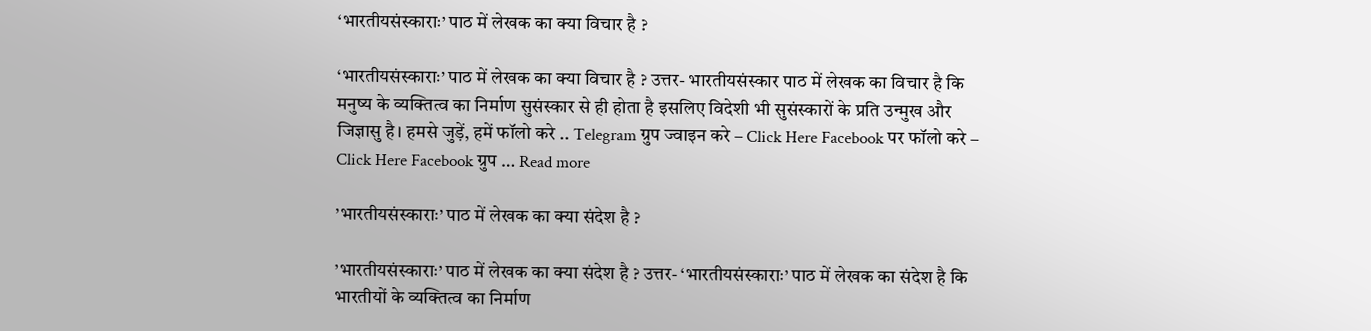‘भारतीयसंस्काराः’ पाठ में लेखक का क्या विचार है ?

‘भारतीयसंस्काराः’ पाठ में लेखक का क्या विचार है ? उत्तर- भारतीयसंस्कार पाठ में लेखक का विचार है कि मनुष्य के व्यक्तित्व का निर्माण सुसंस्कार से ही होता है इसलिए विदेशी भी सुसंस्कारों के प्रति उन्मुख और जिज्ञासु है। हमसे जुड़ें, हमें फॉलो करे .. Telegram ग्रुप ज्वाइन करे – Click Here Facebook पर फॉलो करे – Click Here Facebook ग्रुप … Read more

’भारतीयसंस्काराः’ पाठ में लेखक का क्या संदेश है ?

’भारतीयसंस्काराः’ पाठ में लेखक का क्या संदेश है ? उत्तर- ‘भारतीयसंस्काराः’ पाठ में लेखक का संदेश है कि भारतीयों के व्यक्तित्व का निर्माण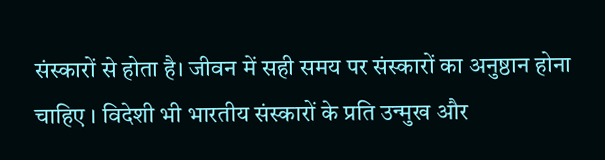संस्कारों से होता है। जीवन में सही समय पर संस्कारों का अनुष्ठान होना चाहिए । विदेशी भी भारतीय संस्कारों के प्रति उन्मुख और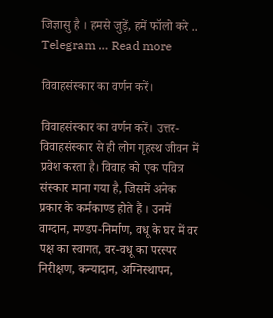जिज्ञासु है । हमसे जुड़ें, हमें फॉलो करे .. Telegram … Read more

विवाहसंस्कार का वर्णन करें।

विवाहसंस्कार का वर्णन करें। उत्तर- विवाहसंस्कार से ही लोग गृहस्थ जीवन में प्रवेश करता है। विवाह को एक पवित्र संस्कार माना गया है, जिसमें अनेक प्रकार के कर्मकाण्ड होते हैं । उनमें वाग्दान, मण्डप-निर्माण, वधू के घर में वर पक्ष का स्वागत, वर-वधू का परस्पर निरीक्षण, कन्यादान, अग्निस्थापन,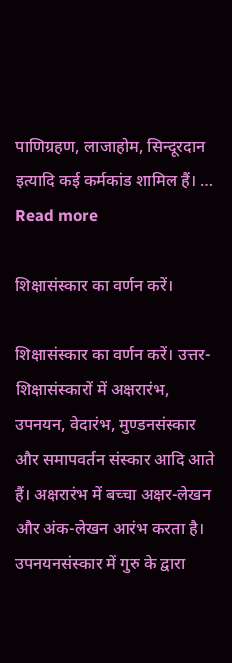पाणिग्रहण, लाजाहोम, सिन्दूरदान इत्यादि कई कर्मकांड शामिल हैं। … Read more

शिक्षासंस्कार का वर्णन करें।

शिक्षासंस्कार का वर्णन करें। उत्तर- शिक्षासंस्कारों में अक्षरारंभ, उपनयन, वेदारंभ, मुण्डनसंस्कार और समापवर्तन संस्कार आदि आते हैं। अक्षरारंभ में बच्चा अक्षर-लेखन और अंक-लेखन आरंभ करता है। उपनयनसंस्कार में गुरु के द्वारा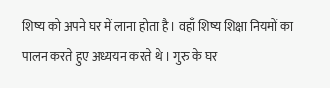शिष्य को अपने घर में लाना होता है। वहाँ शिष्य शिक्षा नियमों का पालन करते हुए अध्ययन करते थे । गुरु के घर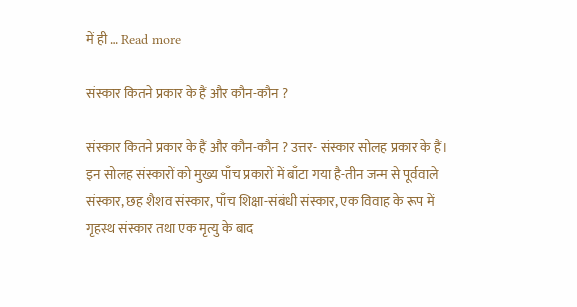में ही … Read more

संस्कार कितने प्रकार के हैं और कौन-कौन ?

संस्कार कितने प्रकार के हैं और कौन-कौन ? उत्तर- संस्कार सोलह प्रकार के हैं। इन सोलह संस्कारों को मुख्य पाँच प्रकारों में बाँटा गया है-तीन जन्म से पूर्ववाले संस्कार, छह शैशव संस्कार, पाँच शिक्षा-संबंधी संस्कार, एक विवाह के रूप में गृहस्थ संस्कार तथा एक मृत्यु के बाद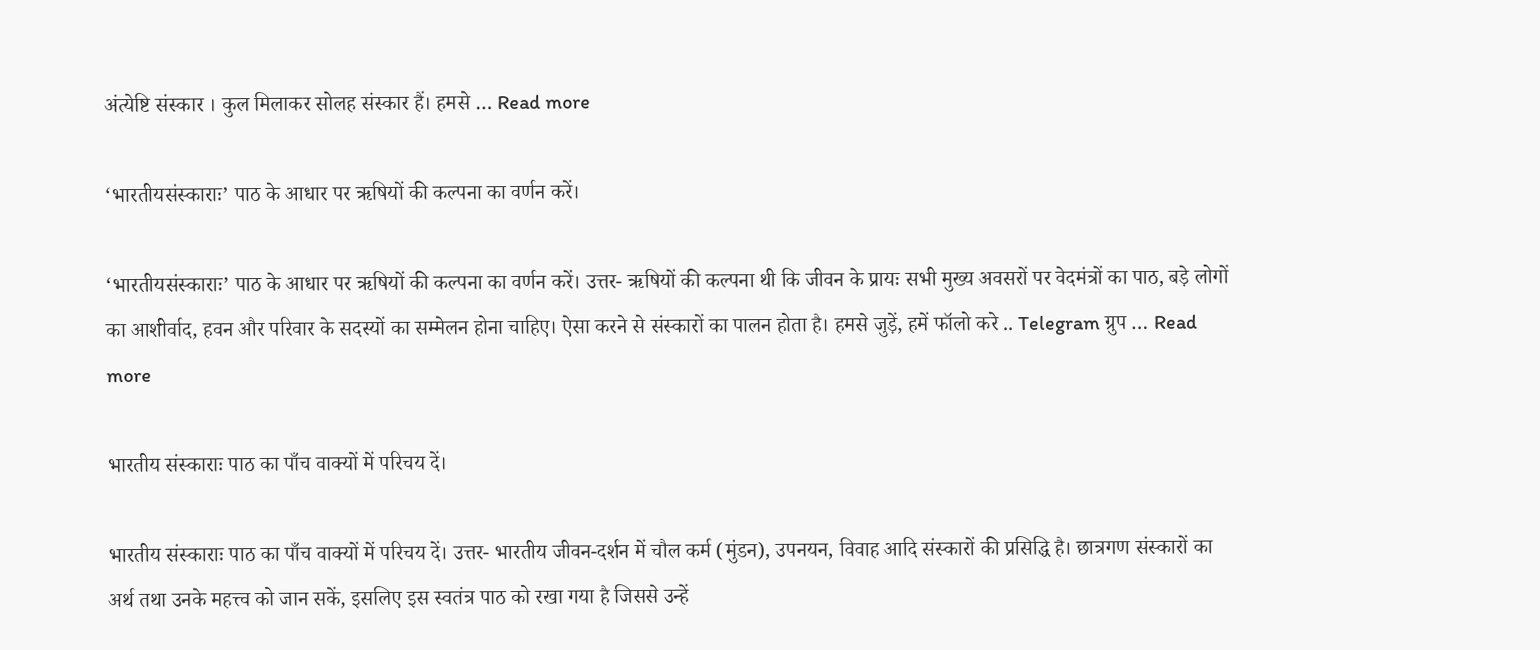अंत्येष्टि संस्कार । कुल मिलाकर सोलह संस्कार हैं। हमसे … Read more

‘भारतीयसंस्काराः’ पाठ के आधार पर ऋषियों की कल्पना का वर्णन करें।

‘भारतीयसंस्काराः’ पाठ के आधार पर ऋषियों की कल्पना का वर्णन करें। उत्तर- ऋषियों की कल्पना थी कि जीवन के प्रायः सभी मुख्य अवसरों पर वेदमंत्रों का पाठ, बड़े लोगों का आशीर्वाद, हवन और परिवार के सदस्यों का सम्मेलन होना चाहिए। ऐसा करने से संस्कारों का पालन होता है। हमसे जुड़ें, हमें फॉलो करे .. Telegram ग्रुप … Read more

भारतीय संस्काराः पाठ का पाँच वाक्यों में परिचय दें।

भारतीय संस्काराः पाठ का पाँच वाक्यों में परिचय दें। उत्तर- भारतीय जीवन-दर्शन में चौल कर्म (मुंडन), उपनयन, विवाह आदि संस्कारों की प्रसिद्धि है। छात्रगण संस्कारों का अर्थ तथा उनके महत्त्व को जान सकें, इसलिए इस स्वतंत्र पाठ को रखा गया है जिससे उन्हें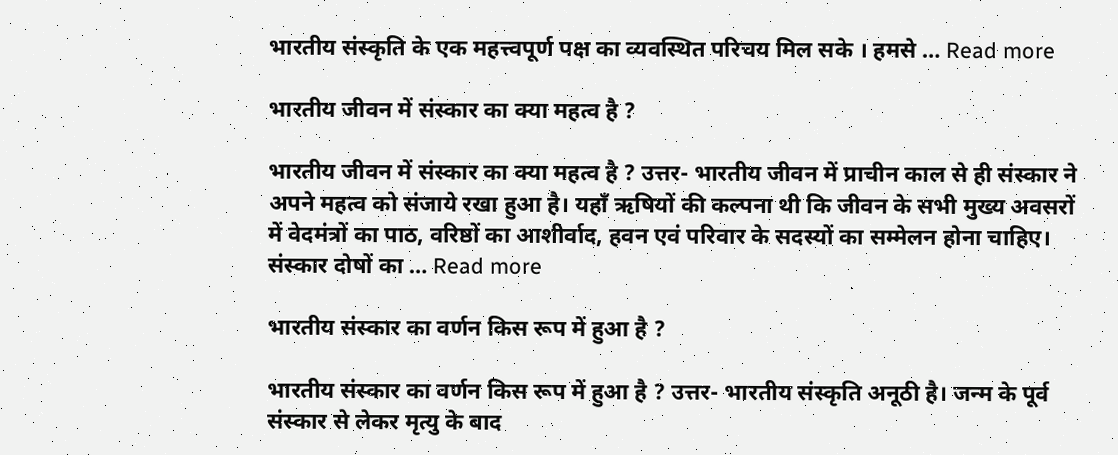भारतीय संस्कृति के एक महत्त्वपूर्ण पक्ष का व्यवस्थित परिचय मिल सके । हमसे … Read more

भारतीय जीवन में संस्कार का क्या महत्व है ?

भारतीय जीवन में संस्कार का क्या महत्व है ? उत्तर- भारतीय जीवन में प्राचीन काल से ही संस्कार ने अपने महत्व को संजाये रखा हुआ है। यहाँ ऋषियों की कल्पना थी कि जीवन के सभी मुख्य अवसरों में वेदमंत्रों का पाठ, वरिष्ठों का आशीर्वाद, हवन एवं परिवार के सदस्यों का सम्मेलन होना चाहिए। संस्कार दोषों का … Read more

भारतीय संस्कार का वर्णन किस रूप में हुआ है ?

भारतीय संस्कार का वर्णन किस रूप में हुआ है ? उत्तर- भारतीय संस्कृति अनूठी है। जन्म के पूर्व संस्कार से लेकर मृत्यु के बाद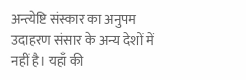अन्त्येष्टि संस्कार का अनुपम उदाहरण संसार के अन्य देशों में नहीं है। यहाँ की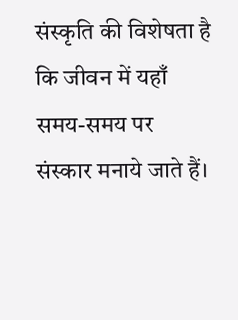संस्कृति की विशेषता है कि जीवन में यहाँ समय-समय पर संस्कार मनाये जाते हैं।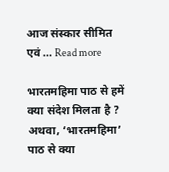आज संस्कार सीमित एवं … Read more

भारतमहिमा पाठ से हमें क्या संदेश मिलता है ? अथवा, ‘भारतमहिमा’ पाठ से क्या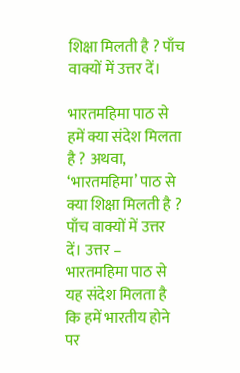शिक्षा मिलती है ? पाँच वाक्यों में उत्तर दें।

भारतमहिमा पाठ से हमें क्या संदेश मिलता है ? अथवा, ‘भारतमहिमा’ पाठ से क्या शिक्षा मिलती है ? पाँच वाक्यों में उत्तर दें। उत्तर – भारतमहिमा पाठ से यह संदेश मिलता है कि हमें भारतीय होने पर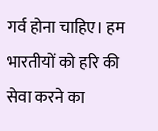गर्व होना चाहिए। हम भारतीयों को हरि की सेवा करने का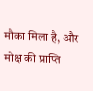मौका मिला है, और मोक्ष की प्राप्ति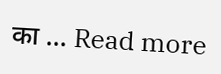का … Read more